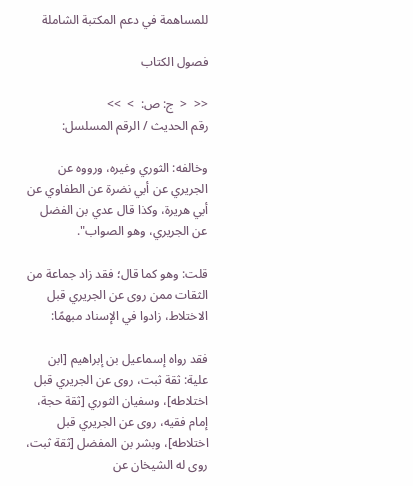للمساهمة في دعم المكتبة الشاملة

فصول الكتاب

<<  <  ج: ص:  >  >>
رقم الحديث / الرقم المسلسل:

وخالفه: الثوري وغيره، ورووه عن الجريري عن أبي نضرة عن الطفاوي عن أبي هريرة، وكذا قال عدي بن الفضل عن الجريري، وهو الصواب".

قلت: وهو كما قال؛ فقد زاد جماعة من الثقات ممن روى عن الجريري قبل الاختلاط، زادوا في الإسناد مبهمًا:

فقد رواه إسماعيل بن إبراهيم [ابن علية: ثقة ثبت، روى عن الجريري قبل اختلاطه]، وسفيان الثوري [ثقة حجة، إمام فقيه، روى عن الجريري قبل اختلاطه]، وبشر بن المفضل [ثقة ثبت، روى له الشيخان عن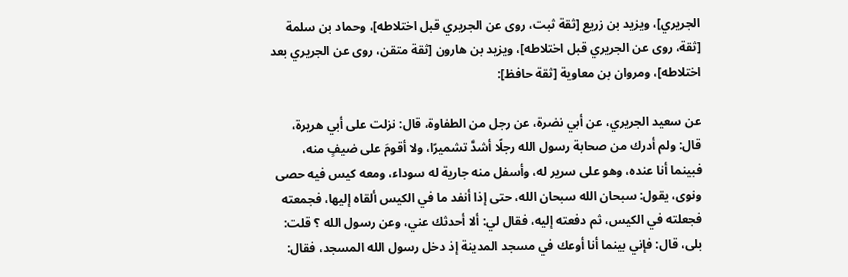الجريري]، ويزيد بن زريع [ثقة ثبت، روى عن الجريري قبل اختلاطه]، وحماد بن سلمة [ثقة، روى عن الجريري قبل اختلاطه]، ويزيد بن هارون [ثقة متقن، روى عن الجريري بعد اختلاطه]، ومروان بن معاوية [ثقة حافظ]:

عن سعيد الجريري، عن أبي نضرة، عن رجل من الطفاوة، قال: نزلت على أبي هريرة، قال: ولم أدرك من صحابة رسول الله رجلًا أشدَّ تشميرًا، ولا أقومَ على ضيفٍ منه، فبينما أنا عنده، وهو على سرير له، وأسفل منه جارية له سوداء، ومعه كيس فيه حصى ونوى، يقول: سبحان الله سبحان الله، حتى إذا أنفد ما في الكيس ألقاه إليها، فجمعته فجعلته في الكيس، ثم دفعته إليه، فقال لي: ألا أحدثك عني، وعن رسول الله ؟ قلت: بلى، قال: فإني بينما أنا أوعك في مسجد المدينة إذ دخل رسول الله المسجد، فقال: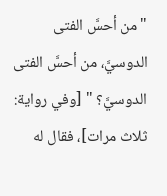"من أحسَّ الفتى الدوسيَّ، من أحسَّ الفتى الدوسيَّ؟ " [وفي رواية: ثلاث مرات]، فقال له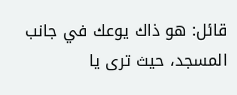قائل: هو ذاك يوعك في جانب المسجد، حيث ترى يا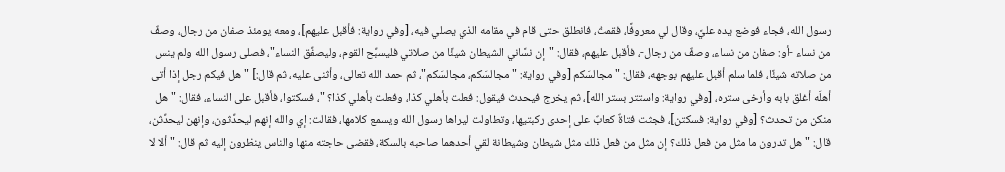رسول الله، فجاء فوضع يده عليَّ، وقال لي معروفًا، فقمتُ، فانطلق حتى قام في مقامه الذي يصلي فيه، [وفي رواية: فأقبل عليهم]، ومعه يومئذ صفان من رجال، وصفٌ من نساء -أو: صفان من نساء، وصفٌ من رجال-، فأقبل عليهم، فقال: "إن نسَّاني الشيطان شيئًا من صلاتي فليسبِّح القوم، وليصفِّق النساء"، فصلى رسول الله ولم ينس من صلاته شيئًا، فلما سلم أقبل عليهم بوجهه، فقال: "مجالسَكم [وفي رواية: "مجالسَكم، مجالسَكم"، ثم حمد الله تعالى، وأثنى عليه، ثم قال:] "هل فيكم رجل إذا أتى أهلَه أغلق بابه وأرخى ستره، [وفي رواية: واستتر بستر الله]، ثم يخرج فيحدث فيقول: فعلت بأهلي كذا، وفعلت بأهلي كذا؟ "، فسكتوا، فأقبل على النساء، فقال: "هل منكن من تحدث؟ [وفي رواية: فسكتن]، فجثت فتاةٌ كعابٌ على إحدى ركبتيها، وتطاولت ليراها رسول الله ويسمع كلامها، فقالت: إي والله إنهم ليحدِّثون، وإنهن ليحدِّثن، قال: "هل تدرون ما مثل من فعل ذلك؟ إن مثل من فعل ذلك مثل شيطان وشيطانة لقي أحدهما صاحبه بالسكة، فقضى حاجته منها والناس ينظرون إليه ثم قال: "ألا لا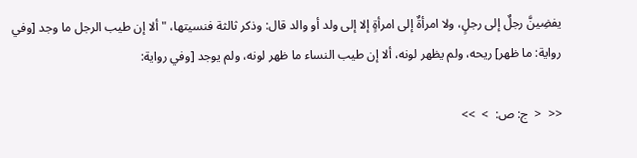يفضِينَّ رجلٌ إلى رجلٍ، ولا امرأةٌ إلى امرأةٍ إلا إلى ولد أو والد قال: وذكر ثالثة فنسيتها، "ألا إن طيب الرجل ما وجد [وفي رواية: ما ظهر] ريحه، ولم يظهر لونه، ألا إن طيب النساء ما ظهر لونه، ولم يوجد [وفي رواية:

<<  <  ج: ص:  >  >>